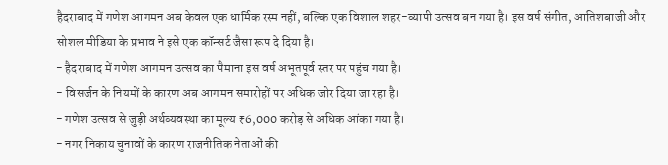हैदराबाद में गणेश आगमन अब केवल एक धार्मिक रस्म नहीं, बल्कि एक विशाल शहर-व्यापी उत्सव बन गया है। इस वर्ष संगीत, आतिशबाजी और सोशल मीडिया के प्रभाव ने इसे एक कॉन्सर्ट जैसा रूप दे दिया है।
- हैदराबाद में गणेश आगमन उत्सव का पैमाना इस वर्ष अभूतपूर्व स्तर पर पहुंच गया है।
- विसर्जन के नियमों के कारण अब आगमन समारोहों पर अधिक जोर दिया जा रहा है।
- गणेश उत्सव से जुड़ी अर्थव्यवस्था का मूल्य ₹6,000 करोड़ से अधिक आंका गया है।
- नगर निकाय चुनावों के कारण राजनीतिक नेताओं की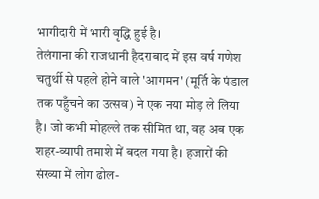भागीदारी में भारी वृद्धि हुई है।
तेलंगाना की राजधानी हैदराबाद में इस वर्ष गणेश चतुर्थी से पहले होने वाले 'आगमन' (मूर्ति के पंडाल तक पहुँचने का उत्सव) ने एक नया मोड़ ले लिया है। जो कभी मोहल्ले तक सीमित था, वह अब एक शहर-व्यापी तमाशे में बदल गया है। हजारों की संख्या में लोग ढोल-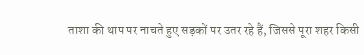ताशा की थाप पर नाचते हुए सड़कों पर उतर रहे हैं, जिससे पूरा शहर किसी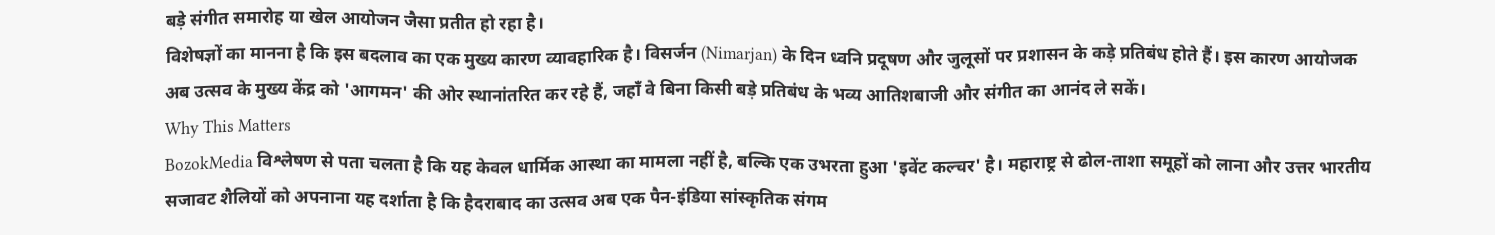बड़े संगीत समारोह या खेल आयोजन जैसा प्रतीत हो रहा है।
विशेषज्ञों का मानना है कि इस बदलाव का एक मुख्य कारण व्यावहारिक है। विसर्जन (Nimarjan) के दिन ध्वनि प्रदूषण और जुलूसों पर प्रशासन के कड़े प्रतिबंध होते हैं। इस कारण आयोजक अब उत्सव के मुख्य केंद्र को 'आगमन' की ओर स्थानांतरित कर रहे हैं, जहाँ वे बिना किसी बड़े प्रतिबंध के भव्य आतिशबाजी और संगीत का आनंद ले सकें।
Why This Matters
BozokMedia विश्लेषण से पता चलता है कि यह केवल धार्मिक आस्था का मामला नहीं है, बल्कि एक उभरता हुआ 'इवेंट कल्चर' है। महाराष्ट्र से ढोल-ताशा समूहों को लाना और उत्तर भारतीय सजावट शैलियों को अपनाना यह दर्शाता है कि हैदराबाद का उत्सव अब एक पैन-इंडिया सांस्कृतिक संगम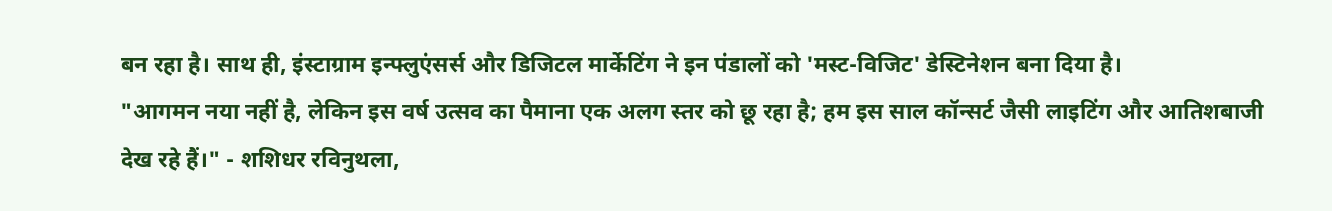बन रहा है। साथ ही, इंस्टाग्राम इन्फ्लुएंसर्स और डिजिटल मार्केटिंग ने इन पंडालों को 'मस्ट-विजिट' डेस्टिनेशन बना दिया है।
"आगमन नया नहीं है, लेकिन इस वर्ष उत्सव का पैमाना एक अलग स्तर को छू रहा है; हम इस साल कॉन्सर्ट जैसी लाइटिंग और आतिशबाजी देख रहे हैं।" - शशिधर रविनुथला,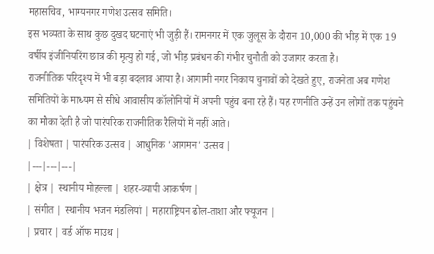महासचिव, भाग्यनगर गणेश उत्सव समिति।
इस भव्यता के साथ कुछ दुखद घटनाएं भी जुड़ी हैं। रामनगर में एक जुलूस के दौरान 10,000 की भीड़ में एक 19 वर्षीय इंजीनियरिंग छात्र की मृत्यु हो गई, जो भीड़ प्रबंधन की गंभीर चुनौती को उजागर करता है।
राजनीतिक परिदृश्य में भी बड़ा बदलाव आया है। आगामी नगर निकाय चुनावों को देखते हुए, राजनेता अब गणेश समितियों के माध्यम से सीधे आवासीय कॉलोनियों में अपनी पहुंच बना रहे हैं। यह रणनीति उन्हें उन लोगों तक पहुंचने का मौका देती है जो पारंपरिक राजनीतिक रैलियों में नहीं आते।
| विशेषता | पारंपरिक उत्सव | आधुनिक 'आगमन' उत्सव |
|---|---|---|
| क्षेत्र | स्थानीय मोहल्ला | शहर-व्यापी आकर्षण |
| संगीत | स्थानीय भजन मंडलियां | महाराष्ट्रियन ढोल-ताशा और फ्यूजन |
| प्रचार | वर्ड ऑफ माउथ |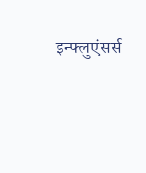इन्फ्लुएंसर्स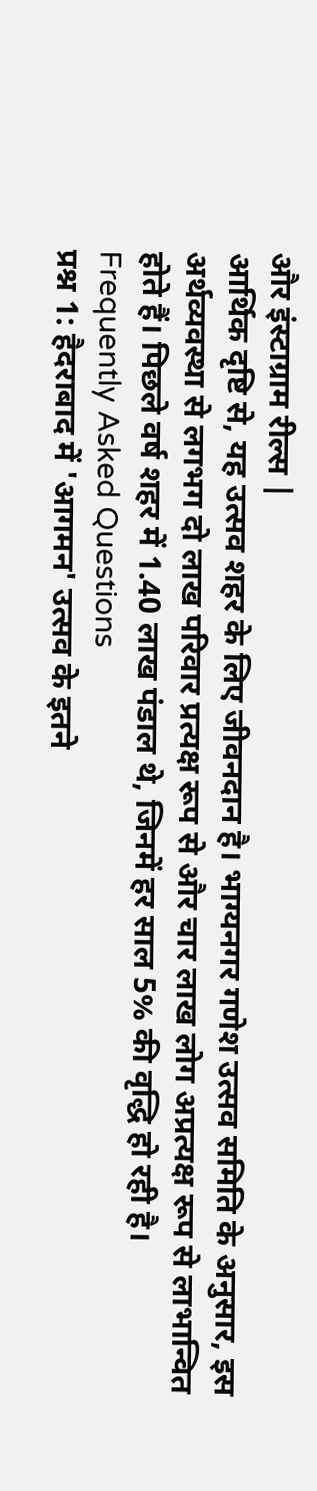और इंस्टाग्राम रील्स |
आर्थिक दृष्टि से, यह उत्सव शहर के लिए जीवनदान है। भाग्यनगर गणेश उत्सव समिति के अनुसार, इस अर्थव्यवस्था से लगभग दो लाख परिवार प्रत्यक्ष रूप से और चार लाख लोग अप्रत्यक्ष रूप से लाभान्वित होते हैं। पिछले वर्ष शहर में 1.40 लाख पंडाल थे, जिनमें हर साल 5% की वृद्धि हो रही है।
Frequently Asked Questions
प्रश्न 1: हैदराबाद में 'आगमन' उत्सव के इतने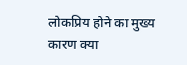लोकप्रिय होने का मुख्य कारण क्या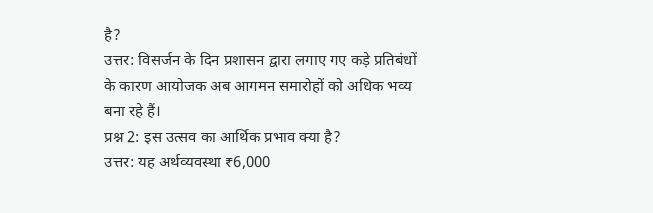है?
उत्तर: विसर्जन के दिन प्रशासन द्वारा लगाए गए कड़े प्रतिबंधों के कारण आयोजक अब आगमन समारोहों को अधिक भव्य बना रहे हैं।
प्रश्न 2: इस उत्सव का आर्थिक प्रभाव क्या है?
उत्तर: यह अर्थव्यवस्था ₹6,000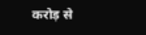करोड़ से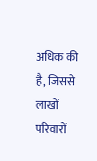अधिक की है, जिससे लाखों परिवारों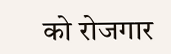को रोजगार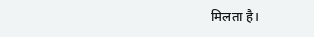मिलता है।